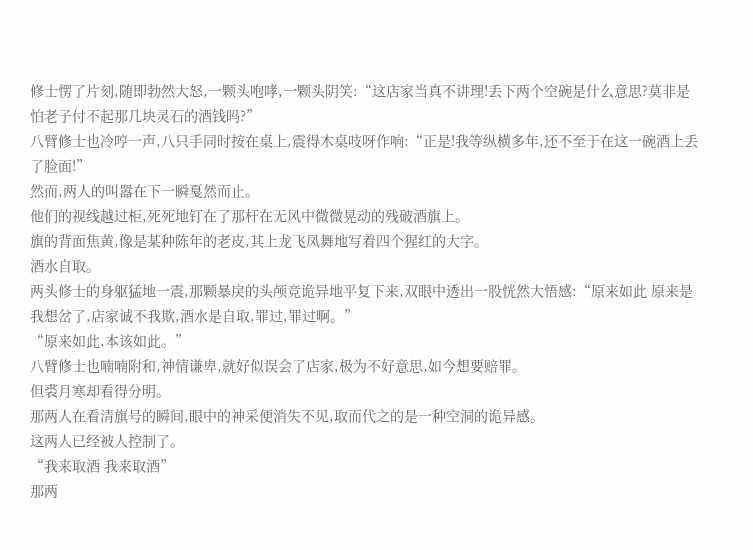修士愣了片刻,随即勃然大怒,一颗头咆哮,一颗头阴笑:“这店家当真不讲理!丢下两个空碗是什么意思?莫非是怕老子付不起那几块灵石的酒钱吗?”
八臂修士也冷哼一声,八只手同时按在桌上,震得木桌吱呀作响:“正是!我等纵横多年,还不至于在这一碗酒上丢了脸面!”
然而,两人的叫嚣在下一瞬戛然而止。
他们的视线越过柜,死死地钉在了那杆在无风中微微晃动的残破酒旗上。
旗的背面焦黄,像是某种陈年的老皮,其上龙飞凤舞地写着四个猩红的大字。
酒水自取。
两头修士的身躯猛地一震,那颗暴戾的头颅竞诡异地平复下来,双眼中透出一股恍然大悟感:“原来如此 原来是我想岔了,店家诚不我欺,酒水是自取,罪过,罪过啊。”
“原来如此,本该如此。”
八臂修士也喃喃附和,神情谦卑,就好似误会了店家,极为不好意思,如今想要赔罪。
但裘月寒却看得分明。
那两人在看清旗号的瞬间,眼中的神采便消失不见,取而代之的是一种空洞的诡异感。
这两人已经被人控制了。
“我来取酒 我来取酒”
那两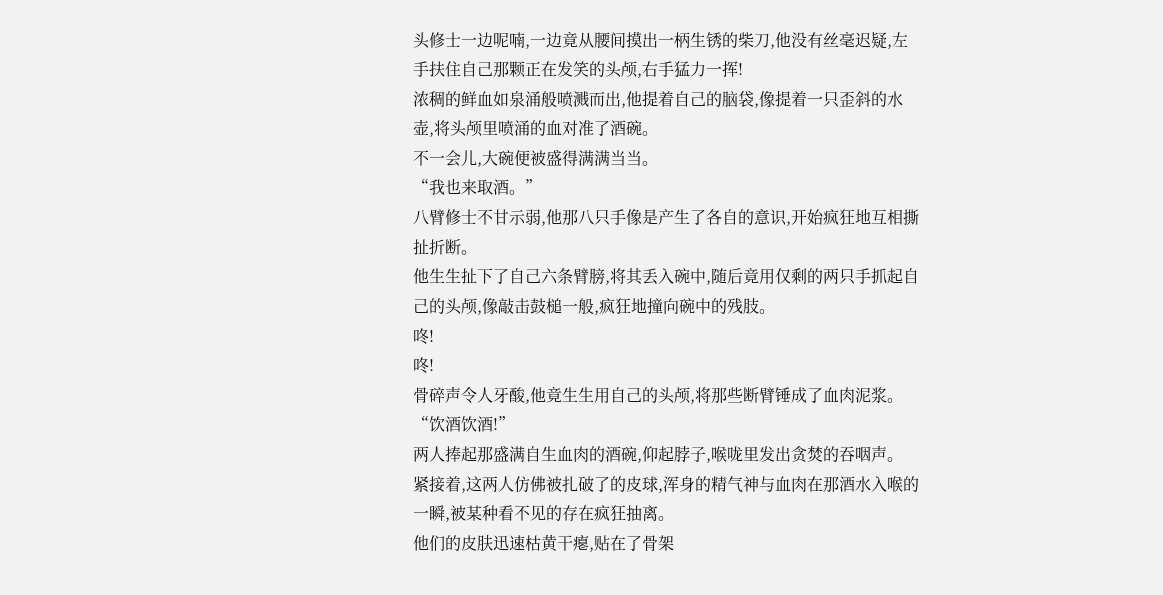头修士一边呢喃,一边竟从腰间摸出一柄生锈的柴刀,他没有丝毫迟疑,左手扶住自己那颗正在发笑的头颅,右手猛力一挥!
浓稠的鲜血如泉涌般喷溅而出,他提着自己的脑袋,像提着一只歪斜的水壶,将头颅里喷涌的血对准了酒碗。
不一会儿,大碗便被盛得满满当当。
“我也来取酒。”
八臂修士不甘示弱,他那八只手像是产生了各自的意识,开始疯狂地互相撕扯折断。
他生生扯下了自己六条臂膀,将其丢入碗中,随后竟用仅剩的两只手抓起自己的头颅,像敲击鼓槌一般,疯狂地撞向碗中的残肢。
咚!
咚!
骨碎声令人牙酸,他竟生生用自己的头颅,将那些断臂锤成了血肉泥浆。
“饮酒饮酒!”
两人捧起那盛满自生血肉的酒碗,仰起脖子,喉咙里发出贪焚的吞咽声。
紧接着,这两人仿佛被扎破了的皮球,浑身的精气神与血肉在那酒水入喉的一瞬,被某种看不见的存在疯狂抽离。
他们的皮肤迅速枯黄干瘪,贴在了骨架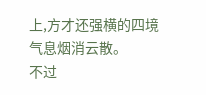上,方才还强横的四境气息烟消云散。
不过